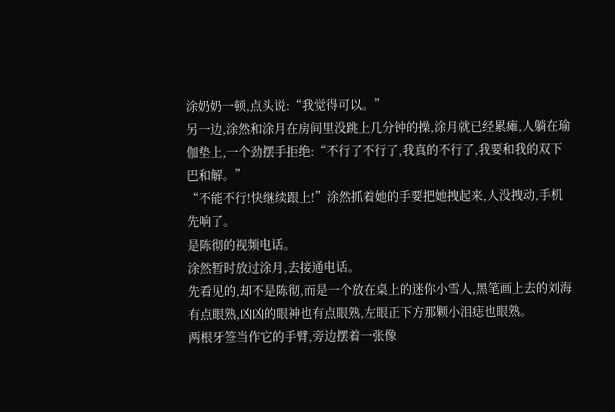涂奶奶一顿,点头说:“我觉得可以。”
另一边,涂然和涂月在房间里没跳上几分钟的操,涂月就已经累瘫,人躺在瑜伽垫上,一个劲摆手拒绝:“不行了不行了,我真的不行了,我要和我的双下巴和解。”
“不能不行!快继续跟上!”涂然抓着她的手要把她拽起来,人没拽动,手机先响了。
是陈彻的视频电话。
涂然暂时放过涂月,去接通电话。
先看见的,却不是陈彻,而是一个放在桌上的迷你小雪人,黑笔画上去的刘海有点眼熟,凶凶的眼神也有点眼熟,左眼正下方那颗小泪痣也眼熟。
两根牙签当作它的手臂,旁边摆着一张像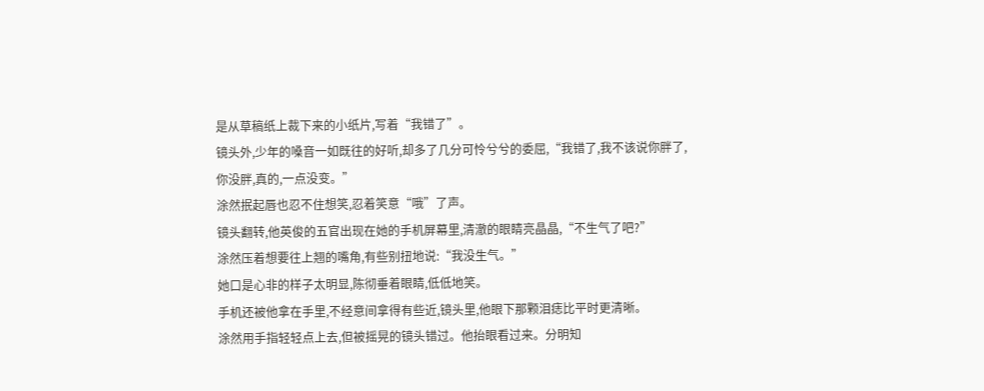是从草稿纸上裁下来的小纸片,写着“我错了”。
镜头外,少年的嗓音一如既往的好听,却多了几分可怜兮兮的委屈,“我错了,我不该说你胖了,你没胖,真的,一点没变。”
涂然抿起唇也忍不住想笑,忍着笑意“哦”了声。
镜头翻转,他英俊的五官出现在她的手机屏幕里,清澈的眼睛亮晶晶,“不生气了吧?”
涂然压着想要往上翘的嘴角,有些别扭地说:“我没生气。”
她口是心非的样子太明显,陈彻垂着眼睛,低低地笑。
手机还被他拿在手里,不经意间拿得有些近,镜头里,他眼下那颗泪痣比平时更清晰。
涂然用手指轻轻点上去,但被摇晃的镜头错过。他抬眼看过来。分明知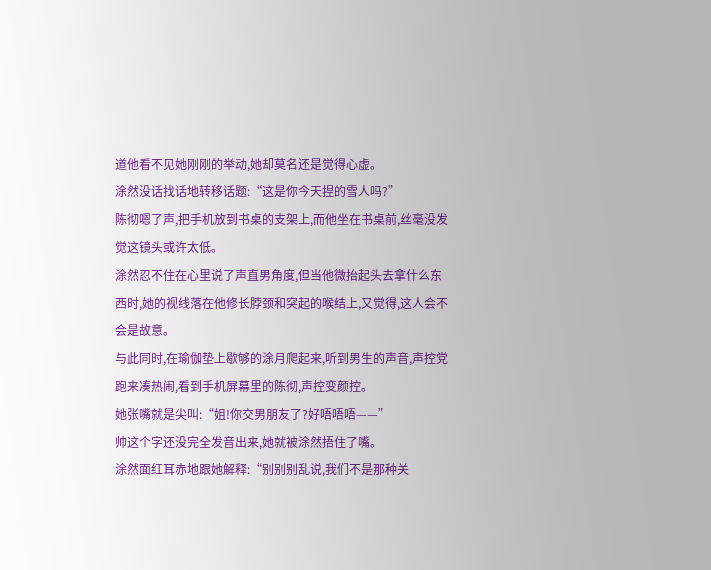道他看不见她刚刚的举动,她却莫名还是觉得心虚。
涂然没话找话地转移话题:“这是你今天捏的雪人吗?”
陈彻嗯了声,把手机放到书桌的支架上,而他坐在书桌前,丝毫没发觉这镜头或许太低。
涂然忍不住在心里说了声直男角度,但当他微抬起头去拿什么东西时,她的视线落在他修长脖颈和突起的喉结上,又觉得,这人会不会是故意。
与此同时,在瑜伽垫上歇够的涂月爬起来,听到男生的声音,声控党跑来凑热闹,看到手机屏幕里的陈彻,声控变颜控。
她张嘴就是尖叫:“姐!你交男朋友了?好唔唔唔——”
帅这个字还没完全发音出来,她就被涂然捂住了嘴。
涂然面红耳赤地跟她解释:“别别别乱说,我们不是那种关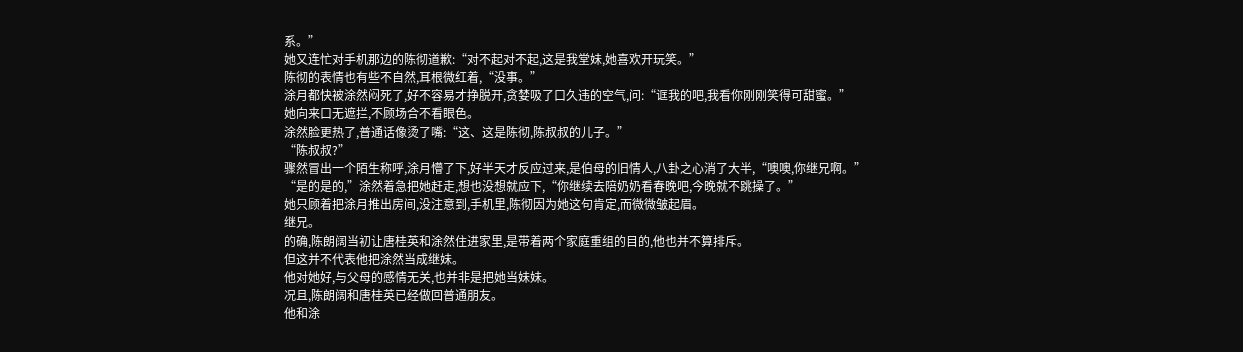系。”
她又连忙对手机那边的陈彻道歉:“对不起对不起,这是我堂妹,她喜欢开玩笑。”
陈彻的表情也有些不自然,耳根微红着,“没事。”
涂月都快被涂然闷死了,好不容易才挣脱开,贪婪吸了口久违的空气,问:“诓我的吧,我看你刚刚笑得可甜蜜。”
她向来口无遮拦,不顾场合不看眼色。
涂然脸更热了,普通话像烫了嘴:“这、这是陈彻,陈叔叔的儿子。”
“陈叔叔?”
骤然冒出一个陌生称呼,涂月懵了下,好半天才反应过来,是伯母的旧情人,八卦之心消了大半,“噢噢,你继兄啊。”
“是的是的,”涂然着急把她赶走,想也没想就应下,“你继续去陪奶奶看春晚吧,今晚就不跳操了。”
她只顾着把涂月推出房间,没注意到,手机里,陈彻因为她这句肯定,而微微皱起眉。
继兄。
的确,陈朗阔当初让唐桂英和涂然住进家里,是带着两个家庭重组的目的,他也并不算排斥。
但这并不代表他把涂然当成继妹。
他对她好,与父母的感情无关,也并非是把她当妹妹。
况且,陈朗阔和唐桂英已经做回普通朋友。
他和涂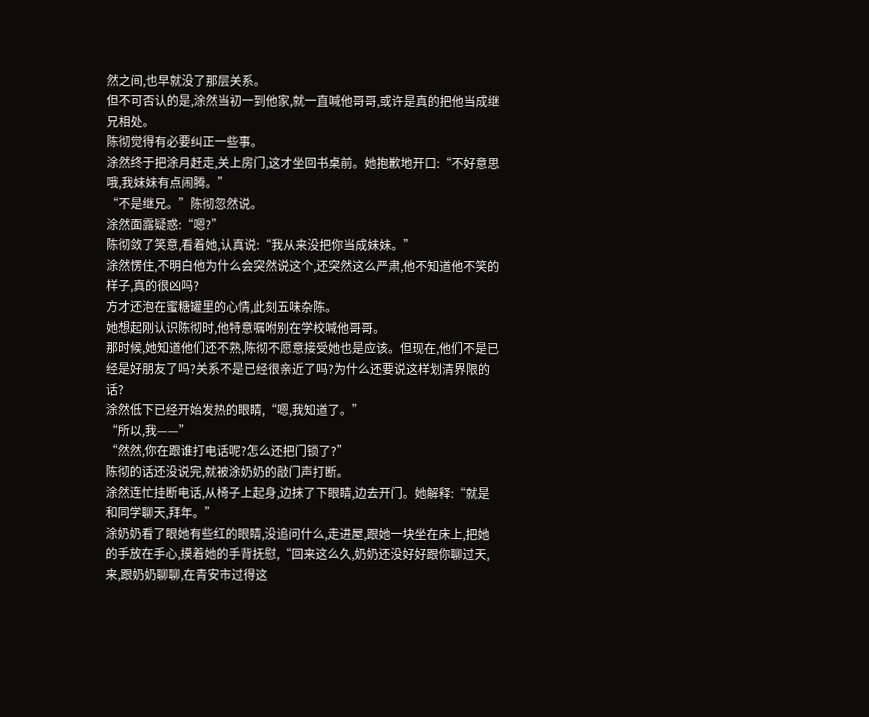然之间,也早就没了那层关系。
但不可否认的是,涂然当初一到他家,就一直喊他哥哥,或许是真的把他当成继兄相处。
陈彻觉得有必要纠正一些事。
涂然终于把涂月赶走,关上房门,这才坐回书桌前。她抱歉地开口:“不好意思哦,我妹妹有点闹腾。”
“不是继兄。”陈彻忽然说。
涂然面露疑惑:“嗯?”
陈彻敛了笑意,看着她,认真说:“我从来没把你当成妹妹。”
涂然愣住,不明白他为什么会突然说这个,还突然这么严肃,他不知道他不笑的样子,真的很凶吗?
方才还泡在蜜糖罐里的心情,此刻五味杂陈。
她想起刚认识陈彻时,他特意嘱咐别在学校喊他哥哥。
那时候,她知道他们还不熟,陈彻不愿意接受她也是应该。但现在,他们不是已经是好朋友了吗?关系不是已经很亲近了吗?为什么还要说这样划清界限的话?
涂然低下已经开始发热的眼睛,“嗯,我知道了。”
“所以,我——”
“然然,你在跟谁打电话呢?怎么还把门锁了?”
陈彻的话还没说完,就被涂奶奶的敲门声打断。
涂然连忙挂断电话,从椅子上起身,边抹了下眼睛,边去开门。她解释:“就是和同学聊天,拜年。”
涂奶奶看了眼她有些红的眼睛,没追问什么,走进屋,跟她一块坐在床上,把她的手放在手心,摸着她的手背抚慰,“回来这么久,奶奶还没好好跟你聊过天,来,跟奶奶聊聊,在青安市过得这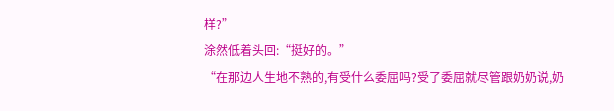样?”
涂然低着头回:“挺好的。”
“在那边人生地不熟的,有受什么委屈吗?受了委屈就尽管跟奶奶说,奶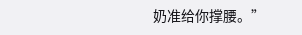奶准给你撑腰。”